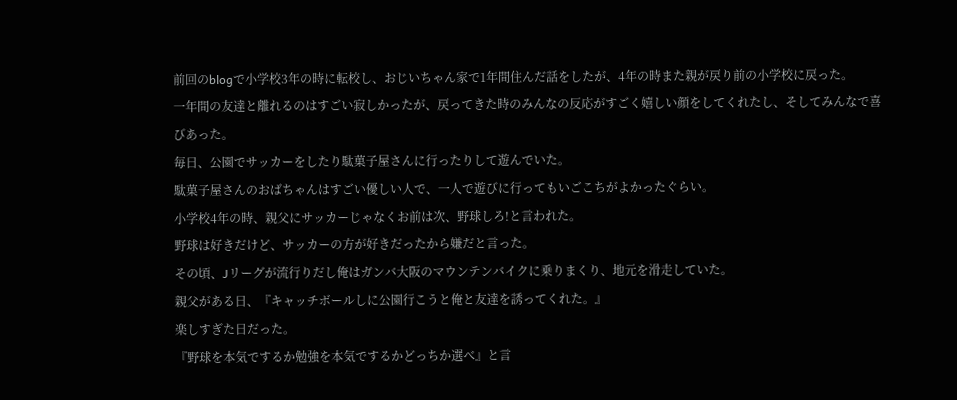前回のblogで小学校3年の時に転校し、おじいちゃん家で1年間住んだ話をしたが、4年の時また親が戻り前の小学校に戻った。
一年間の友達と離れるのはすごい寂しかったが、戻ってきた時のみんなの反応がすごく嬉しい顔をしてくれたし、そしてみんなで喜びあった。
毎日、公園でサッカーをしたり駄菓子屋さんに行ったりして遊んでいた。
駄菓子屋さんのおばちゃんはすごい優しい人で、一人で遊びに行ってもいごこちがよかったぐらい。
小学校4年の時、親父にサッカーじゃなくお前は次、野球しろ!と言われた。
野球は好きだけど、サッカーの方が好きだったから嫌だと言った。
その頃、Jリーグが流行りだし俺はガンバ大阪のマウンテンバイクに乗りまくり、地元を滑走していた。
親父がある日、『キャッチボールしに公園行こうと俺と友達を誘ってくれた。』
楽しすぎた日だった。
『野球を本気でするか勉強を本気でするかどっちか選べ』と言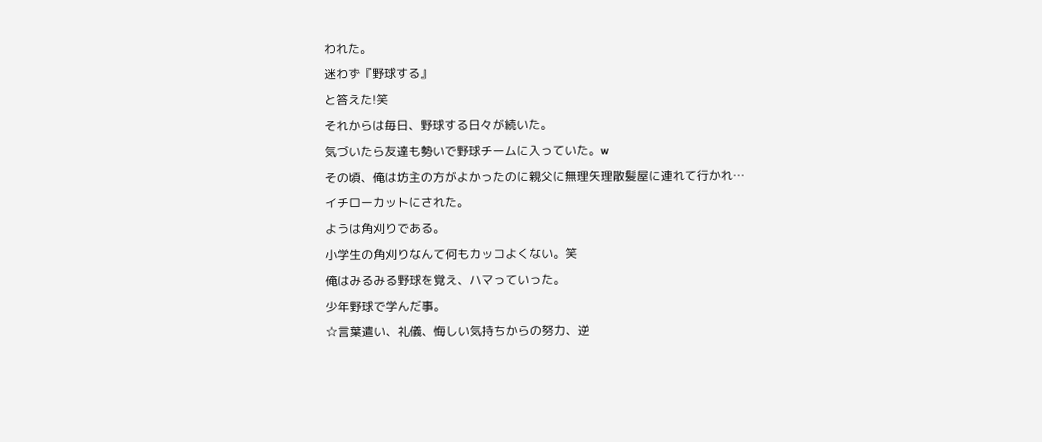われた。
迷わず『野球する』
と答えた!笑
それからは毎日、野球する日々が続いた。
気づいたら友達も勢いで野球チームに入っていた。w
その頃、俺は坊主の方がよかったのに親父に無理矢理散髪屋に連れて行かれ…
イチローカットにされた。
ようは角刈りである。
小学生の角刈りなんて何もカッコよくない。笑
俺はみるみる野球を覚え、ハマっていった。
少年野球で学んだ事。
☆言葉遣い、礼儀、悔しい気持ちからの努力、逆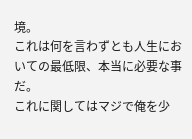境。
これは何を言わずとも人生においての最低限、本当に必要な事だ。
これに関してはマジで俺を少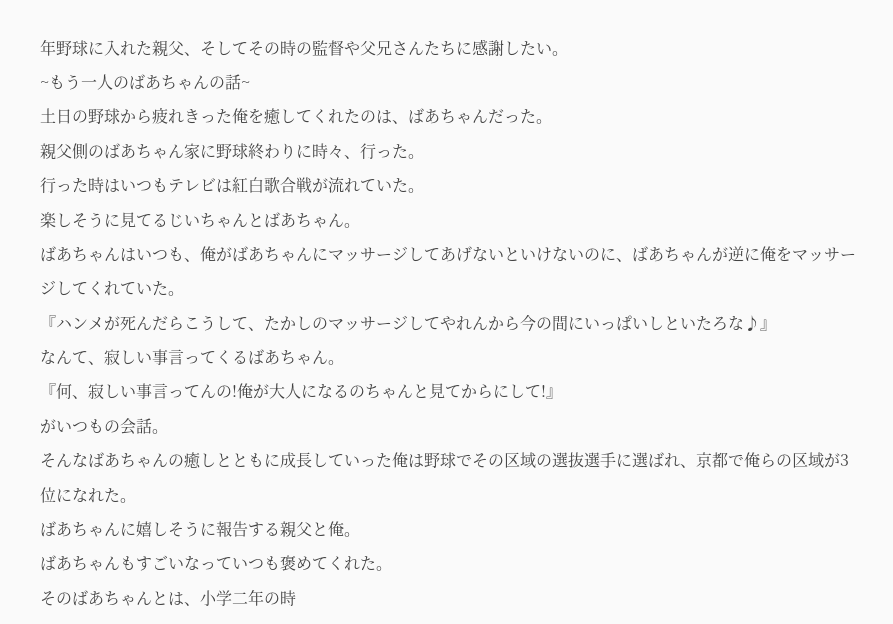年野球に入れた親父、そしてその時の監督や父兄さんたちに感謝したい。
~もう一人のばあちゃんの話~
土日の野球から疲れきった俺を癒してくれたのは、ばあちゃんだった。
親父側のばあちゃん家に野球終わりに時々、行った。
行った時はいつもテレビは紅白歌合戦が流れていた。
楽しそうに見てるじいちゃんとばあちゃん。
ばあちゃんはいつも、俺がばあちゃんにマッサージしてあげないといけないのに、ばあちゃんが逆に俺をマッサージしてくれていた。
『ハンメが死んだらこうして、たかしのマッサージしてやれんから今の間にいっぱいしといたろな♪』
なんて、寂しい事言ってくるばあちゃん。
『何、寂しい事言ってんの!俺が大人になるのちゃんと見てからにして!』
がいつもの会話。
そんなばあちゃんの癒しとともに成長していった俺は野球でその区域の選抜選手に選ばれ、京都で俺らの区域が3位になれた。
ばあちゃんに嬉しそうに報告する親父と俺。
ばあちゃんもすごいなっていつも褒めてくれた。
そのばあちゃんとは、小学二年の時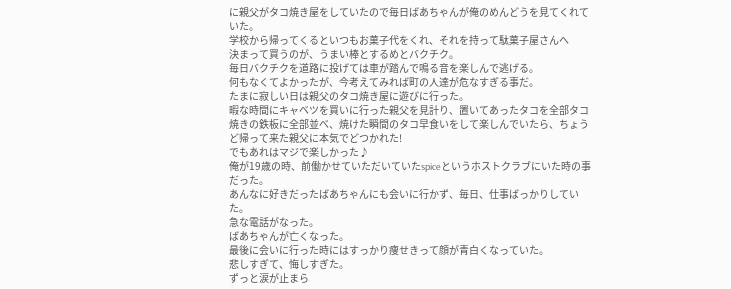に親父がタコ焼き屋をしていたので毎日ばあちゃんが俺のめんどうを見てくれていた。
学校から帰ってくるといつもお菓子代をくれ、それを持って駄菓子屋さんへ
決まって買うのが、うまい棒とするめとバクチク。
毎日バクチクを道路に投げては車が踏んで鳴る音を楽しんで逃げる。
何もなくてよかったが、今考えてみれば町の人達が危なすぎる事だ。
たまに寂しい日は親父のタコ焼き屋に遊びに行った。
暇な時間にキャベツを買いに行った親父を見計り、置いてあったタコを全部タコ焼きの鉄板に全部並べ、焼けた瞬間のタコ早食いをして楽しんでいたら、ちょうど帰って来た親父に本気でどつかれた!
でもあれはマジで楽しかった♪
俺が19歳の時、前働かせていただいていたspiceというホストクラブにいた時の事だった。
あんなに好きだったばあちゃんにも会いに行かず、毎日、仕事ばっかりしていた。
急な電話がなった。
ばあちゃんが亡くなった。
最後に会いに行った時にはすっかり痩せきって顔が青白くなっていた。
悲しすぎて、悔しすぎた。
ずっと涙が止まら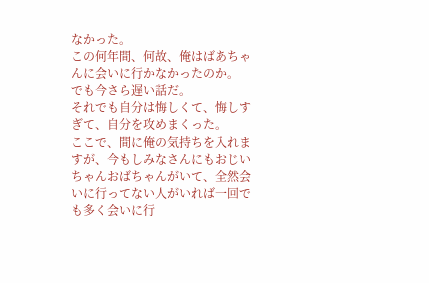なかった。
この何年間、何故、俺はばあちゃんに会いに行かなかったのか。
でも今さら遅い話だ。
それでも自分は悔しくて、悔しすぎて、自分を攻めまくった。
ここで、間に俺の気持ちを入れますが、今もしみなさんにもおじいちゃんおばちゃんがいて、全然会いに行ってない人がいれば一回でも多く会いに行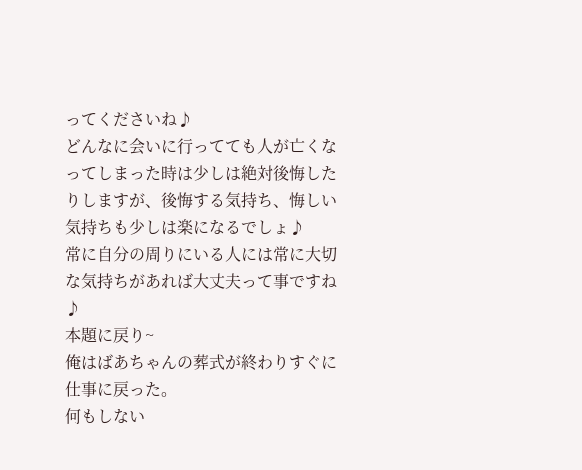ってくださいね♪
どんなに会いに行ってても人が亡くなってしまった時は少しは絶対後悔したりしますが、後悔する気持ち、悔しい気持ちも少しは楽になるでしょ♪
常に自分の周りにいる人には常に大切な気持ちがあれば大丈夫って事ですね♪
本題に戻り~
俺はばあちゃんの葬式が終わりすぐに仕事に戻った。
何もしない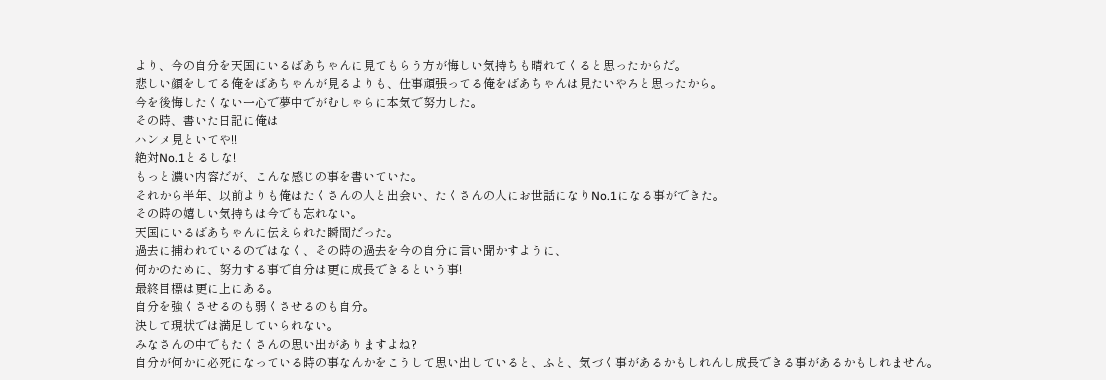より、今の自分を天国にいるばあちゃんに見てもらう方が悔しい気持ちも晴れてくると思ったからだ。
悲しい顔をしてる俺をばあちゃんが見るよりも、仕事頑張ってる俺をばあちゃんは見たいやろと思ったから。
今を後悔したくない一心で夢中でがむしゃらに本気で努力した。
その時、書いた日記に俺は
ハンメ見といてや!!
絶対No.1とるしな!
もっと濃い内容だが、こんな感じの事を書いていた。
それから半年、以前よりも俺はたくさんの人と出会い、たくさんの人にお世話になりNo.1になる事ができた。
その時の嬉しい気持ちは今でも忘れない。
天国にいるばあちゃんに伝えられた瞬間だった。
過去に捕われているのではなく、その時の過去を今の自分に言い聞かすように、
何かのために、努力する事で自分は更に成長できるという事!
最終目標は更に上にある。
自分を強くさせるのも弱くさせるのも自分。
決して現状では満足していられない。
みなさんの中でもたくさんの思い出がありますよね?
自分が何かに必死になっている時の事なんかをこうして思い出していると、ふと、気づく事があるかもしれんし成長できる事があるかもしれません。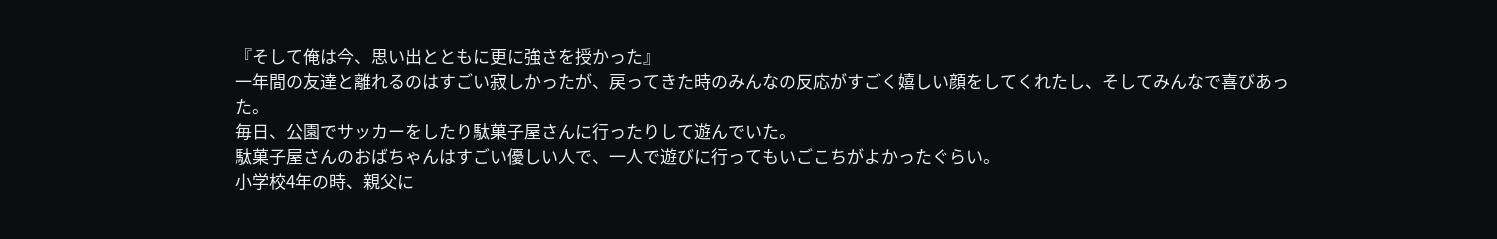『そして俺は今、思い出とともに更に強さを授かった』
一年間の友達と離れるのはすごい寂しかったが、戻ってきた時のみんなの反応がすごく嬉しい顔をしてくれたし、そしてみんなで喜びあった。
毎日、公園でサッカーをしたり駄菓子屋さんに行ったりして遊んでいた。
駄菓子屋さんのおばちゃんはすごい優しい人で、一人で遊びに行ってもいごこちがよかったぐらい。
小学校4年の時、親父に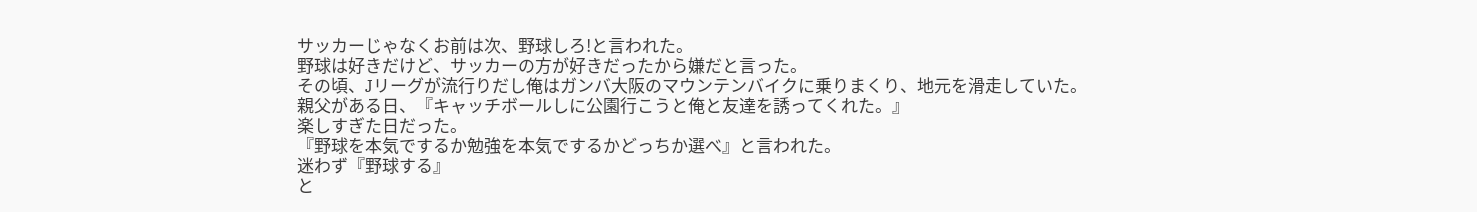サッカーじゃなくお前は次、野球しろ!と言われた。
野球は好きだけど、サッカーの方が好きだったから嫌だと言った。
その頃、Jリーグが流行りだし俺はガンバ大阪のマウンテンバイクに乗りまくり、地元を滑走していた。
親父がある日、『キャッチボールしに公園行こうと俺と友達を誘ってくれた。』
楽しすぎた日だった。
『野球を本気でするか勉強を本気でするかどっちか選べ』と言われた。
迷わず『野球する』
と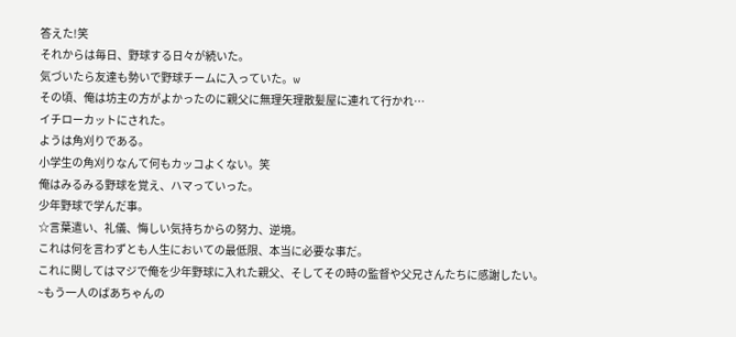答えた!笑
それからは毎日、野球する日々が続いた。
気づいたら友達も勢いで野球チームに入っていた。w
その頃、俺は坊主の方がよかったのに親父に無理矢理散髪屋に連れて行かれ…
イチローカットにされた。
ようは角刈りである。
小学生の角刈りなんて何もカッコよくない。笑
俺はみるみる野球を覚え、ハマっていった。
少年野球で学んだ事。
☆言葉遣い、礼儀、悔しい気持ちからの努力、逆境。
これは何を言わずとも人生においての最低限、本当に必要な事だ。
これに関してはマジで俺を少年野球に入れた親父、そしてその時の監督や父兄さんたちに感謝したい。
~もう一人のばあちゃんの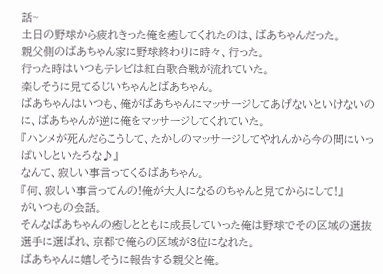話~
土日の野球から疲れきった俺を癒してくれたのは、ばあちゃんだった。
親父側のばあちゃん家に野球終わりに時々、行った。
行った時はいつもテレビは紅白歌合戦が流れていた。
楽しそうに見てるじいちゃんとばあちゃん。
ばあちゃんはいつも、俺がばあちゃんにマッサージしてあげないといけないのに、ばあちゃんが逆に俺をマッサージしてくれていた。
『ハンメが死んだらこうして、たかしのマッサージしてやれんから今の間にいっぱいしといたろな♪』
なんて、寂しい事言ってくるばあちゃん。
『何、寂しい事言ってんの!俺が大人になるのちゃんと見てからにして!』
がいつもの会話。
そんなばあちゃんの癒しとともに成長していった俺は野球でその区域の選抜選手に選ばれ、京都で俺らの区域が3位になれた。
ばあちゃんに嬉しそうに報告する親父と俺。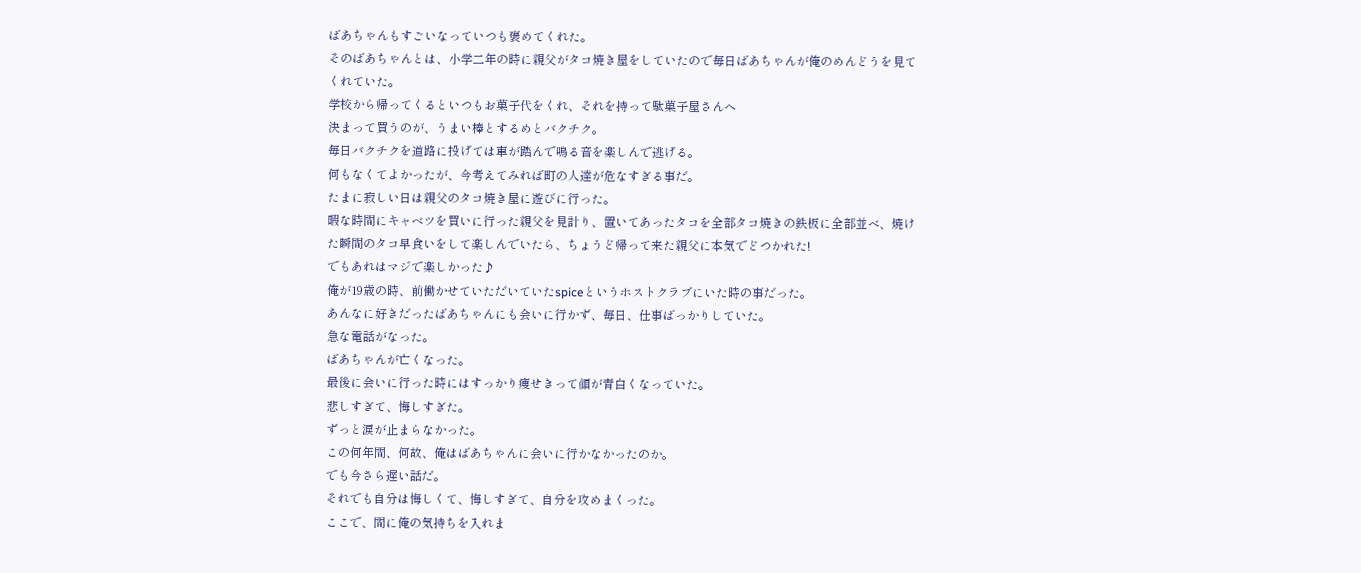ばあちゃんもすごいなっていつも褒めてくれた。
そのばあちゃんとは、小学二年の時に親父がタコ焼き屋をしていたので毎日ばあちゃんが俺のめんどうを見てくれていた。
学校から帰ってくるといつもお菓子代をくれ、それを持って駄菓子屋さんへ
決まって買うのが、うまい棒とするめとバクチク。
毎日バクチクを道路に投げては車が踏んで鳴る音を楽しんで逃げる。
何もなくてよかったが、今考えてみれば町の人達が危なすぎる事だ。
たまに寂しい日は親父のタコ焼き屋に遊びに行った。
暇な時間にキャベツを買いに行った親父を見計り、置いてあったタコを全部タコ焼きの鉄板に全部並べ、焼けた瞬間のタコ早食いをして楽しんでいたら、ちょうど帰って来た親父に本気でどつかれた!
でもあれはマジで楽しかった♪
俺が19歳の時、前働かせていただいていたspiceというホストクラブにいた時の事だった。
あんなに好きだったばあちゃんにも会いに行かず、毎日、仕事ばっかりしていた。
急な電話がなった。
ばあちゃんが亡くなった。
最後に会いに行った時にはすっかり痩せきって顔が青白くなっていた。
悲しすぎて、悔しすぎた。
ずっと涙が止まらなかった。
この何年間、何故、俺はばあちゃんに会いに行かなかったのか。
でも今さら遅い話だ。
それでも自分は悔しくて、悔しすぎて、自分を攻めまくった。
ここで、間に俺の気持ちを入れま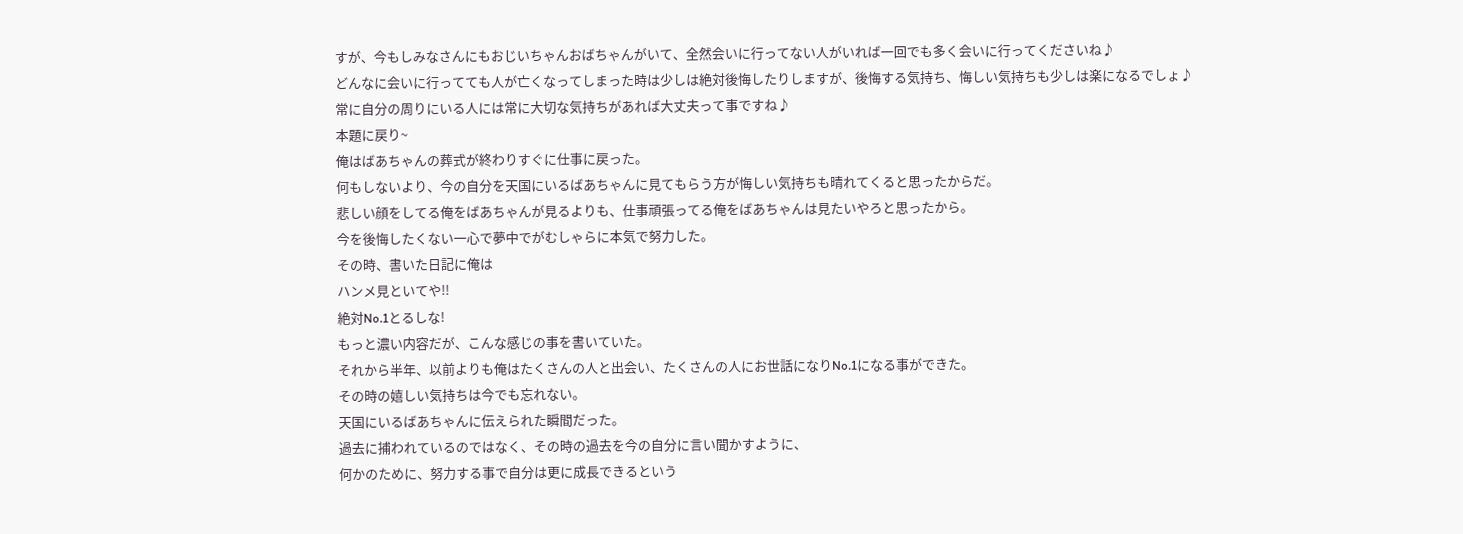すが、今もしみなさんにもおじいちゃんおばちゃんがいて、全然会いに行ってない人がいれば一回でも多く会いに行ってくださいね♪
どんなに会いに行ってても人が亡くなってしまった時は少しは絶対後悔したりしますが、後悔する気持ち、悔しい気持ちも少しは楽になるでしょ♪
常に自分の周りにいる人には常に大切な気持ちがあれば大丈夫って事ですね♪
本題に戻り~
俺はばあちゃんの葬式が終わりすぐに仕事に戻った。
何もしないより、今の自分を天国にいるばあちゃんに見てもらう方が悔しい気持ちも晴れてくると思ったからだ。
悲しい顔をしてる俺をばあちゃんが見るよりも、仕事頑張ってる俺をばあちゃんは見たいやろと思ったから。
今を後悔したくない一心で夢中でがむしゃらに本気で努力した。
その時、書いた日記に俺は
ハンメ見といてや!!
絶対No.1とるしな!
もっと濃い内容だが、こんな感じの事を書いていた。
それから半年、以前よりも俺はたくさんの人と出会い、たくさんの人にお世話になりNo.1になる事ができた。
その時の嬉しい気持ちは今でも忘れない。
天国にいるばあちゃんに伝えられた瞬間だった。
過去に捕われているのではなく、その時の過去を今の自分に言い聞かすように、
何かのために、努力する事で自分は更に成長できるという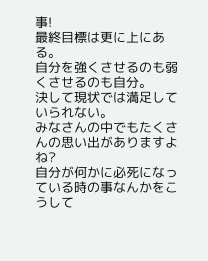事!
最終目標は更に上にある。
自分を強くさせるのも弱くさせるのも自分。
決して現状では満足していられない。
みなさんの中でもたくさんの思い出がありますよね?
自分が何かに必死になっている時の事なんかをこうして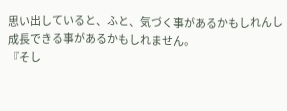思い出していると、ふと、気づく事があるかもしれんし成長できる事があるかもしれません。
『そし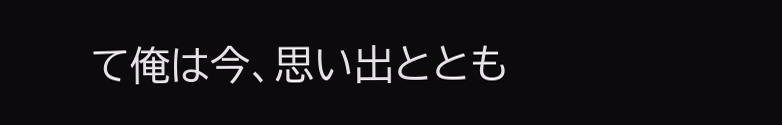て俺は今、思い出ととも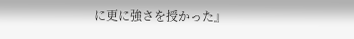に更に強さを授かった』